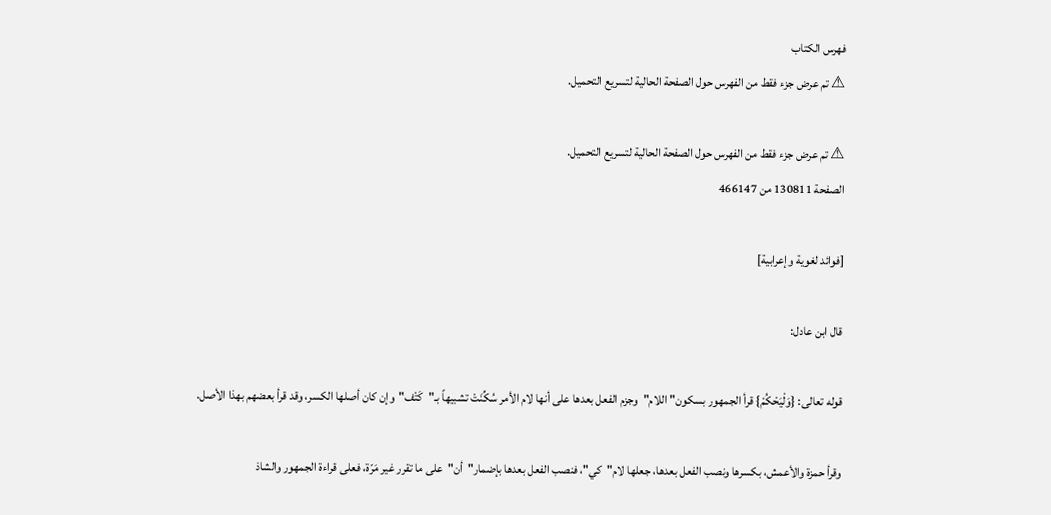فهرس الكتاب
⚠ تم عرض جزء فقط من الفهرس حول الصفحة الحالية لتسريع التحميل.

⚠ تم عرض جزء فقط من الفهرس حول الصفحة الحالية لتسريع التحميل.
الصفحة 130811 من 466147

[فوائد لغوية وإعرابية]

قال ابن عادل:

قوله تعالى: {وَلْيَحْكُمْ} قرأ الجمهور بسكون"اللام"وجزم الفعل بعدها على أنها لام الأمر سُكِّنَتْ تشبيهاً بـ"كَتْف"وإن كان أصلها الكسر، وقد قرأ بعضهم بهذا الأصل.

وقرأ حمزة والأعمش، بكسرها ونصب الفعل بعدها، جعلها لام"كي"، فنصب الفعل بعدها بإضمار"أن"على ما تقرر غير مَرّة، فعلى قراءة الجمهور والشاذ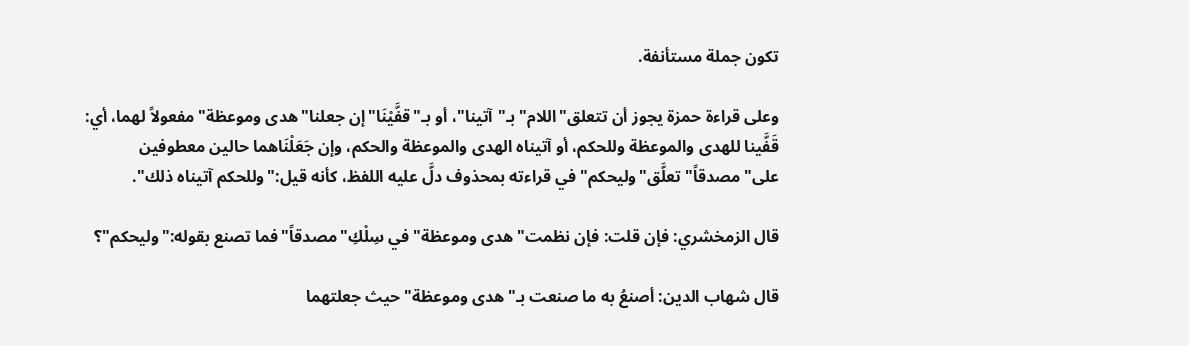تكون جملة مستأنفة.

وعلى قراءة حمزة يجوز أن تتعلق"اللام"بـ"آتينا"، أو بـ"قفَّيْنَا"إن جعلنا"هدى وموعظة"مفعولاً لهما، أي: قَفَّينا للهدى والموعظة وللحكم، أو آتيناه الهدى والموعظة والحكم، وإن جَعَلْنَاهما حالين معطوفين على"مصدقاً"تعلَّق"وليحكم"في قراءته بمحذوف دلَّ عليه اللفظ، كأنه قيل:"وللحكم آتيناه ذلك".

قال الزمخشري: فإن قلت: فإن نظمت"هدى وموعظة"في سِلْكِ"مصدقاً"فما تصنع بقوله:"وليحكم"؟

قال شهاب الدين: أصنعُ به ما صنعت بـ"هدى وموعظة"حيث جعلتهما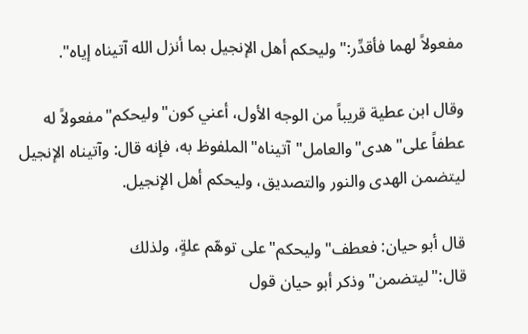مفعولاً لهما فأقدِّر:"وليحكم أهل الإنجيل بما أنزل الله آتيناه إياه".

وقال ابن عطية قريباً من الوجه الأول، أعني كون"وليحكم"مفعولاً له عطفاً على"هدى"والعامل"آتيناه"الملفوظ به، فإنه قال: وآتيناه الإنجيل ليتضمن الهدى والنور والتصديق، وليحكم أهل الإنجيل.

قال أبو حيان: فعطف"وليحكم"على توهّم علةٍ، ولذلك قال:"ليتضمن"وذكر أبو حيان قول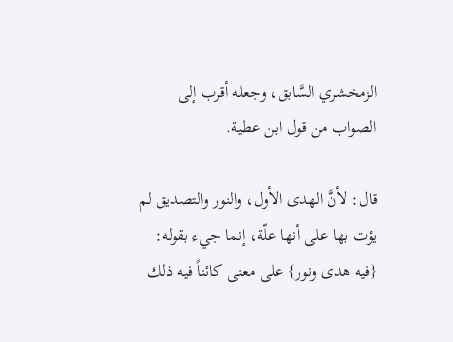الزمخشري السَّابق، وجعله أقرب إلى الصواب من قول ابن عطية.

قال: لأنَّ الهدى الأول، والنور والتصديق لم يؤت بها على أنها علّة، إنما جيء بقوله: {فيه هدى ونور} على معنى كائناً فيه ذلك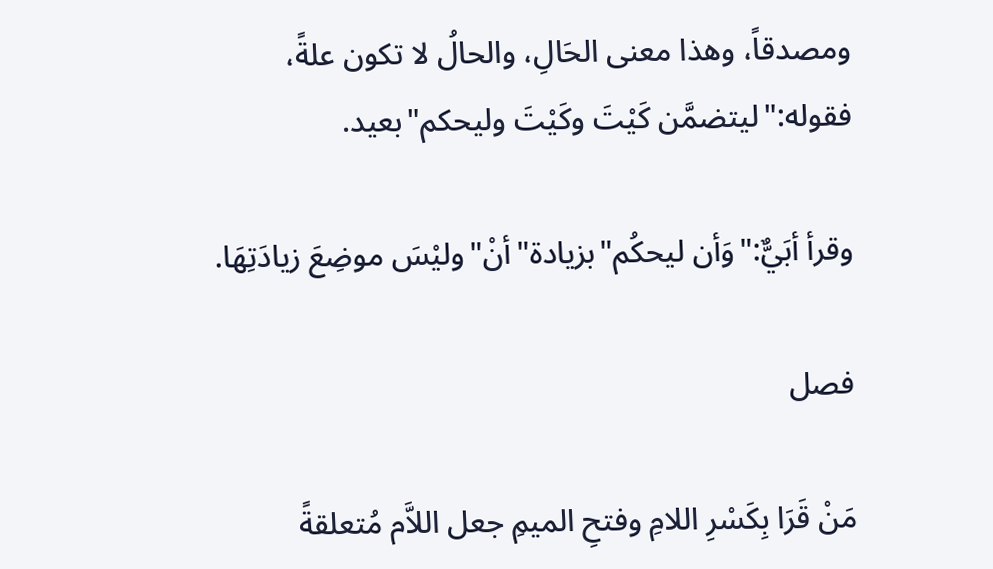ومصدقاً، وهذا معنى الحَالِ، والحالُ لا تكون علةً، فقوله:"ليتضمَّن كَيْتَ وكَيْتَ وليحكم"بعيد.

وقرأ أبَيٌّ:"وَأن ليحكُم"بزيادة"أنْ"وليْسَ موضِعَ زيادَتِهَا.

فصل

مَنْ قَرَا بِكَسْرِ اللامِ وفتحِ الميمِ جعل اللاَّم مُتعلقةً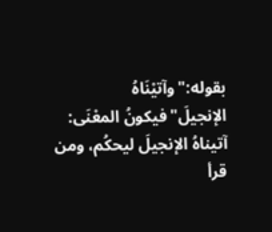بقوله:"وآتيْنَاهُ الإنجيلَ"فيكونُ المعْنَى: آتيناهُ الإنجيلَ ليحكُم، ومن قرأ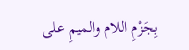بِجَزْمِ اللام والميمِ على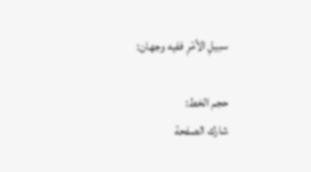سبيلِ الأمْرِ ففيه وجهان:

حجم الخط:
شارك الصفحة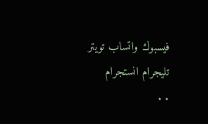فيسبوك واتساب تويتر تليجرام انستجرام
. .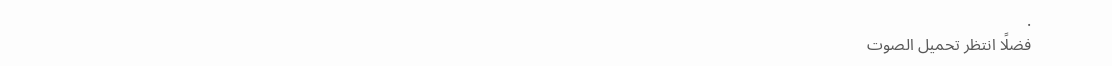.
فضلًا انتظر تحميل الصوت